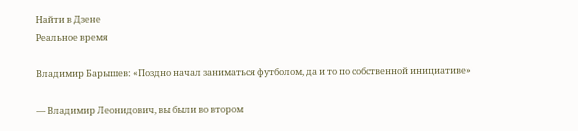Найти в Дзене
Реальное время

Владимир Барышев: «Поздно начал заниматься футболом, да и то по собственной инициативе»

— Владимир Леонидович, вы были во втором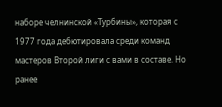наборе челнинской «Турбины», которая с 1977 года дебютировала среди команд мастеров Второй лиги с вами в составе. Но ранее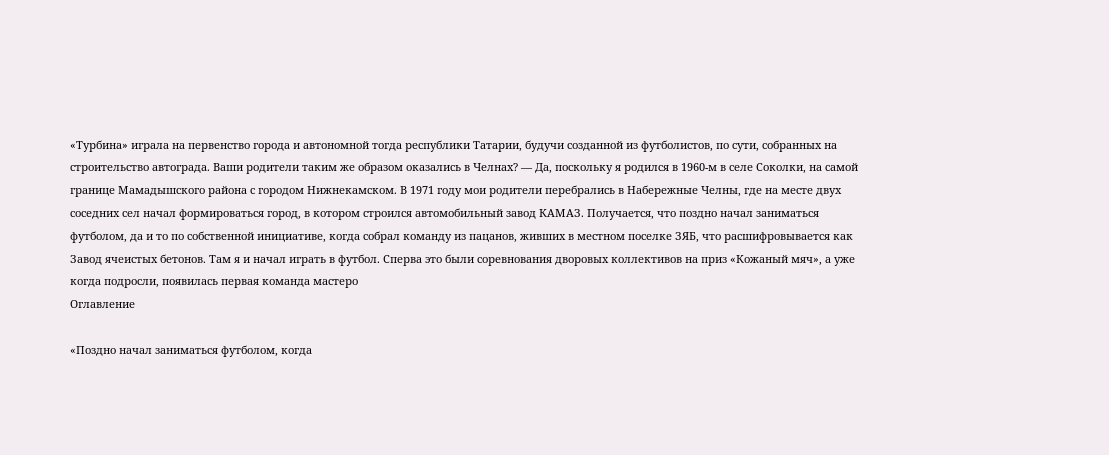«Турбина» играла на первенство города и автономной тогда республики Татарии, будучи созданной из футболистов, по сути, собранных на строительство автограда. Ваши родители таким же образом оказались в Челнах? — Да, поскольку я родился в 1960-м в селе Соколки, на самой границе Мамадышского района с городом Нижнекамском. В 1971 году мои родители перебрались в Набережные Челны, где на месте двух соседних сел начал формироваться город, в котором строился автомобильный завод КАМАЗ. Получается, что поздно начал заниматься футболом, да и то по собственной инициативе, когда собрал команду из пацанов, живших в местном поселке ЗЯБ, что расшифровывается как Завод ячеистых бетонов. Там я и начал играть в футбол. Сперва это были соревнования дворовых коллективов на приз «Кожаный мяч», а уже когда подросли, появилась первая команда мастеро
Оглавление

«Поздно начал заниматься футболом, когда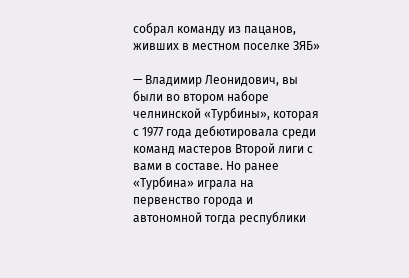собрал команду из пацанов, живших в местном поселке ЗЯБ»

— Владимир Леонидович, вы были во втором наборе челнинской «Турбины», которая с 1977 года дебютировала среди команд мастеров Второй лиги с вами в составе. Но ранее «Турбина» играла на первенство города и автономной тогда республики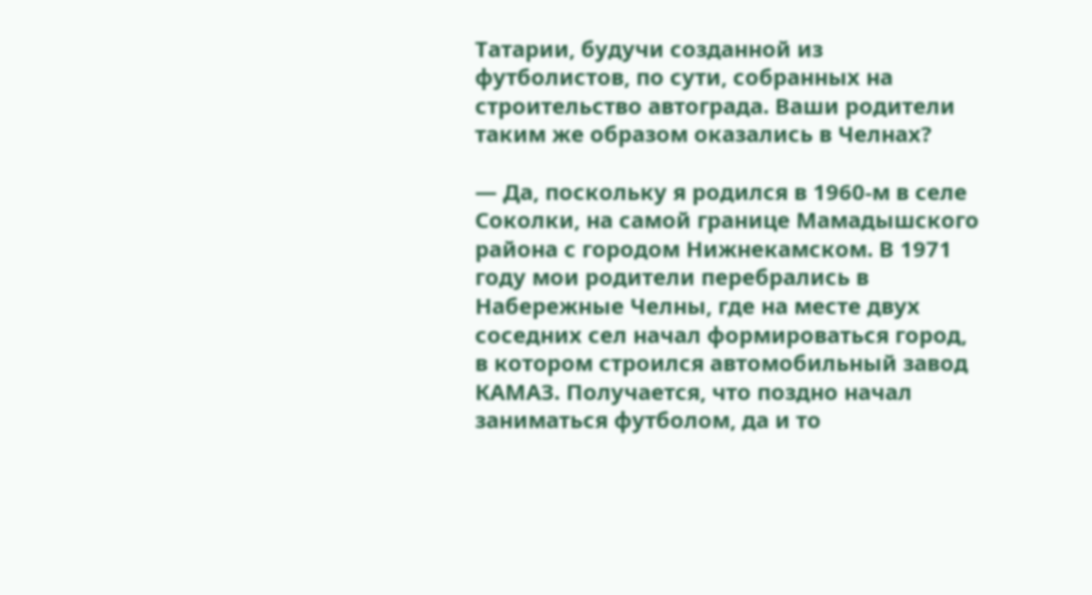Татарии, будучи созданной из футболистов, по сути, собранных на строительство автограда. Ваши родители таким же образом оказались в Челнах?

— Да, поскольку я родился в 1960-м в селе Соколки, на самой границе Мамадышского района с городом Нижнекамском. В 1971 году мои родители перебрались в Набережные Челны, где на месте двух соседних сел начал формироваться город, в котором строился автомобильный завод КАМАЗ. Получается, что поздно начал заниматься футболом, да и то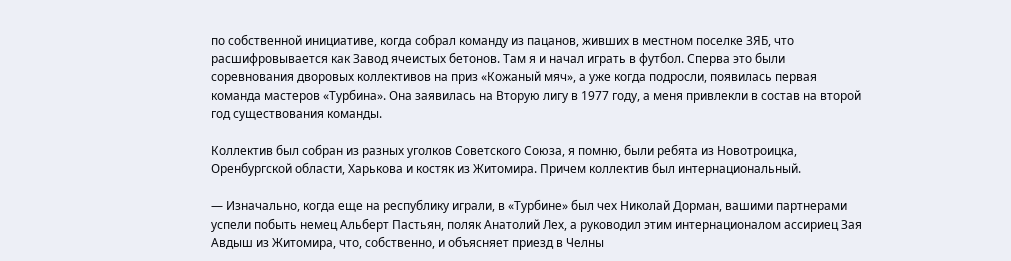по собственной инициативе, когда собрал команду из пацанов, живших в местном поселке ЗЯБ, что расшифровывается как Завод ячеистых бетонов. Там я и начал играть в футбол. Сперва это были соревнования дворовых коллективов на приз «Кожаный мяч», а уже когда подросли, появилась первая команда мастеров «Турбина». Она заявилась на Вторую лигу в 1977 году, а меня привлекли в состав на второй год существования команды.

Коллектив был собран из разных уголков Советского Союза, я помню, были ребята из Новотроицка, Оренбургской области, Харькова и костяк из Житомира. Причем коллектив был интернациональный.

— Изначально, когда еще на республику играли, в «Турбине» был чех Николай Дорман, вашими партнерами успели побыть немец Альберт Пастьян, поляк Анатолий Лех, а руководил этим интернационалом ассириец Зая Авдыш из Житомира, что, собственно, и объясняет приезд в Челны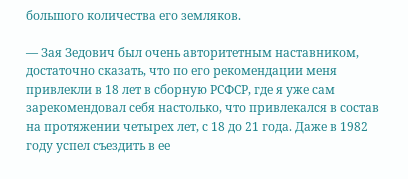большого количества его земляков.

— Зая Зедович был очень авторитетным наставником, достаточно сказать, что по его рекомендации меня привлекли в 18 лет в сборную РСФСР, где я уже сам зарекомендовал себя настолько, что привлекался в состав на протяжении четырех лет, с 18 до 21 года. Даже в 1982 году успел съездить в ее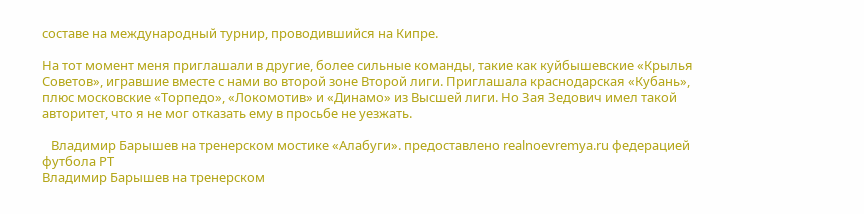составе на международный турнир, проводившийся на Кипре.

На тот момент меня приглашали в другие, более сильные команды, такие как куйбышевские «Крылья Советов», игравшие вместе с нами во второй зоне Второй лиги. Приглашала краснодарская «Кубань», плюс московские «Торпедо», «Локомотив» и «Динамо» из Высшей лиги. Но Зая Зедович имел такой авторитет, что я не мог отказать ему в просьбе не уезжать.

   Владимир Барышев на тренерском мостике «Алабуги». предоставлено realnoevremya.ru федерацией футбола РТ
Владимир Барышев на тренерском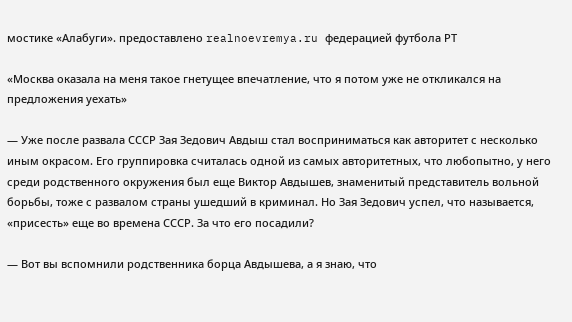мостике «Алабуги». предоставлено realnoevremya.ru федерацией футбола РТ

«Москва оказала на меня такое гнетущее впечатление, что я потом уже не откликался на предложения уехать»

— Уже после развала СССР Зая Зедович Авдыш стал восприниматься как авторитет с несколько иным окрасом. Его группировка считалась одной из самых авторитетных, что любопытно, у него среди родственного окружения был еще Виктор Авдышев, знаменитый представитель вольной борьбы, тоже с развалом страны ушедший в криминал. Но Зая Зедович успел, что называется, «присесть» еще во времена СССР. За что его посадили?

— Вот вы вспомнили родственника борца Авдышева, а я знаю, что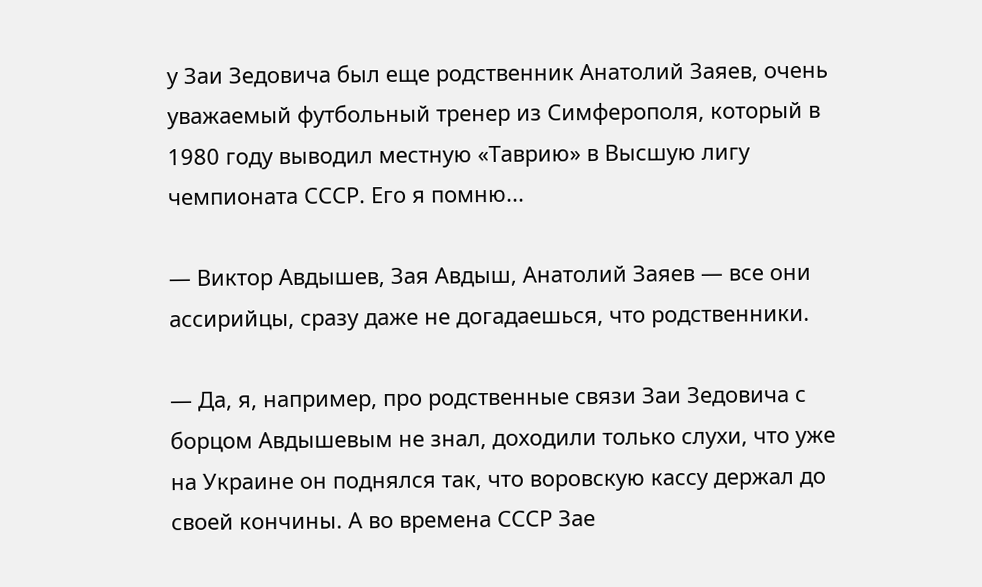у Заи Зедовича был еще родственник Анатолий Заяев, очень уважаемый футбольный тренер из Симферополя, который в 1980 году выводил местную «Таврию» в Высшую лигу чемпионата СССР. Его я помню...

— Виктор Авдышев, Зая Авдыш, Анатолий Заяев — все они ассирийцы, сразу даже не догадаешься, что родственники.

— Да, я, например, про родственные связи Заи Зедовича с борцом Авдышевым не знал, доходили только слухи, что уже на Украине он поднялся так, что воровскую кассу держал до своей кончины. А во времена СССР Зае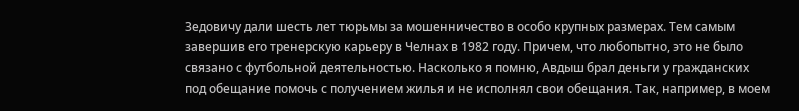Зедовичу дали шесть лет тюрьмы за мошенничество в особо крупных размерах. Тем самым завершив его тренерскую карьеру в Челнах в 1982 году. Причем, что любопытно, это не было связано с футбольной деятельностью. Насколько я помню, Авдыш брал деньги у гражданских под обещание помочь с получением жилья и не исполнял свои обещания. Так, например, в моем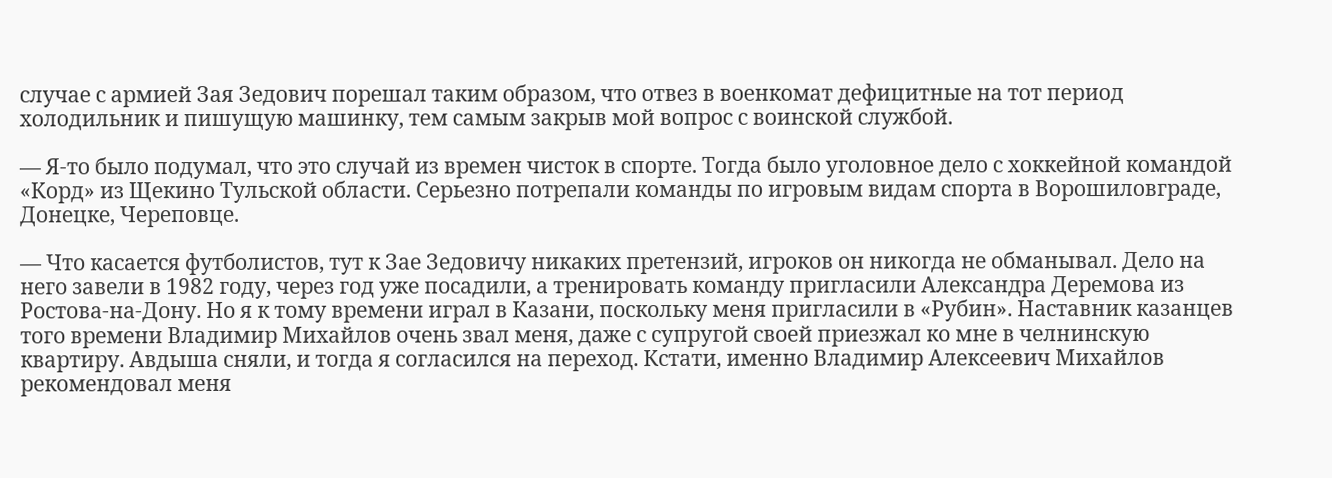случае с армией Зая Зедович порешал таким образом, что отвез в военкомат дефицитные на тот период холодильник и пишущую машинку, тем самым закрыв мой вопрос с воинской службой.

— Я-то было подумал, что это случай из времен чисток в спорте. Тогда было уголовное дело с хоккейной командой «Корд» из Щекино Тульской области. Серьезно потрепали команды по игровым видам спорта в Ворошиловграде, Донецке, Череповце.

— Что касается футболистов, тут к Зае Зедовичу никаких претензий, игроков он никогда не обманывал. Дело на него завели в 1982 году, через год уже посадили, а тренировать команду пригласили Александра Деремова из Ростова-на-Дону. Но я к тому времени играл в Казани, поскольку меня пригласили в «Рубин». Наставник казанцев того времени Владимир Михайлов очень звал меня, даже с супругой своей приезжал ко мне в челнинскую квартиру. Авдыша сняли, и тогда я согласился на переход. Кстати, именно Владимир Алексеевич Михайлов рекомендовал меня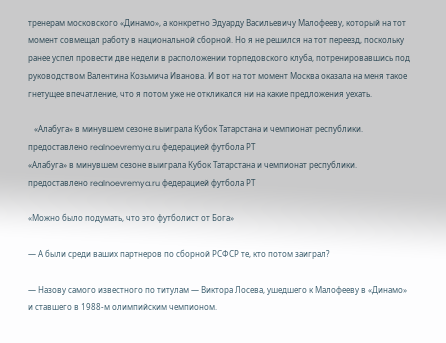тренерам московского «Динамо», а конкретно Эдуарду Васильевичу Малофееву, который на тот момент совмещал работу в национальной сборной. Но я не решился на тот переезд, поскольку ранее успел провести две недели в расположении торпедовского клуба, потренировавшись под руководством Валентина Козьмича Иванова. И вот на тот момент Москва оказала на меня такое гнетущее впечатление, что я потом уже не откликался ни на какие предложения уехать.

   «Алабуга» в минувшем сезоне выиграла Кубок Татарстана и чемпионат республики. предоставлено realnoevremya.ru федерацией футбола РТ
«Алабуга» в минувшем сезоне выиграла Кубок Татарстана и чемпионат республики. предоставлено realnoevremya.ru федерацией футбола РТ

«Можно было подумать, что это футболист от Бога»

— А были среди ваших партнеров по сборной РСФСР те, кто потом заиграл?

— Назову самого известного по титулам — Виктора Лосева, ушедшего к Малофееву в «Динамо» и ставшего в 1988-м олимпийским чемпионом.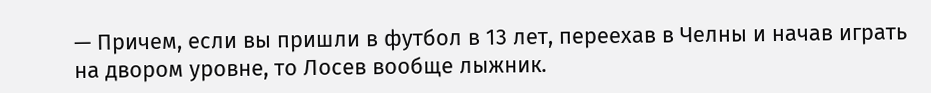— Причем, если вы пришли в футбол в 13 лет, переехав в Челны и начав играть на двором уровне, то Лосев вообще лыжник.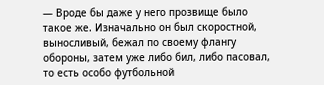— Вроде бы даже у него прозвище было такое же. Изначально он был скоростной, выносливый, бежал по своему флангу обороны, затем уже либо бил, либо пасовал, то есть особо футбольной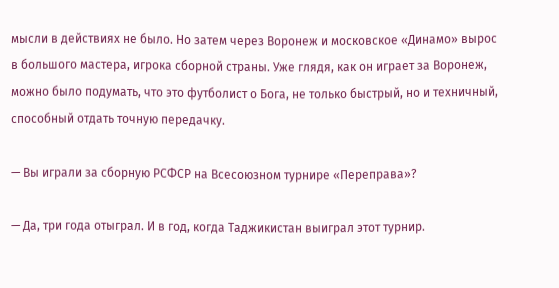мысли в действиях не было. Но затем через Воронеж и московское «Динамо» вырос в большого мастера, игрока сборной страны. Уже глядя, как он играет за Воронеж, можно было подумать, что это футболист о Бога, не только быстрый, но и техничный, способный отдать точную передачку.

— Вы играли за сборную РСФСР на Всесоюзном турнире «Переправа»?

— Да, три года отыграл. И в год, когда Таджикистан выиграл этот турнир.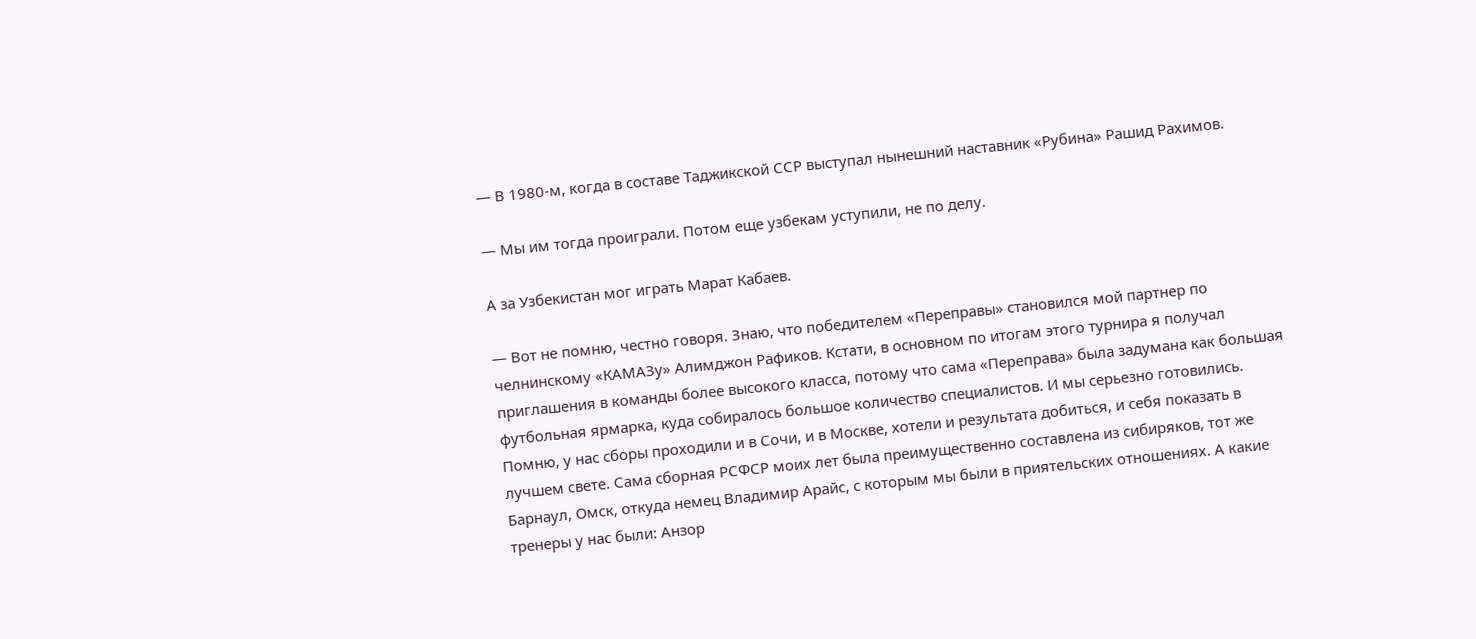— В 1980-м, когда в составе Таджикской ССР выступал нынешний наставник «Рубина» Рашид Рахимов.

— Мы им тогда проиграли. Потом еще узбекам уступили, не по делу.

А за Узбекистан мог играть Марат Кабаев.

— Вот не помню, честно говоря. Знаю, что победителем «Переправы» становился мой партнер по челнинскому «КАМАЗу» Алимджон Рафиков. Кстати, в основном по итогам этого турнира я получал приглашения в команды более высокого класса, потому что сама «Переправа» была задумана как большая футбольная ярмарка, куда собиралось большое количество специалистов. И мы серьезно готовились. Помню, у нас сборы проходили и в Сочи, и в Москве, хотели и результата добиться, и себя показать в лучшем свете. Сама сборная РСФСР моих лет была преимущественно составлена из сибиряков, тот же Барнаул, Омск, откуда немец Владимир Арайс, с которым мы были в приятельских отношениях. А какие тренеры у нас были: Анзор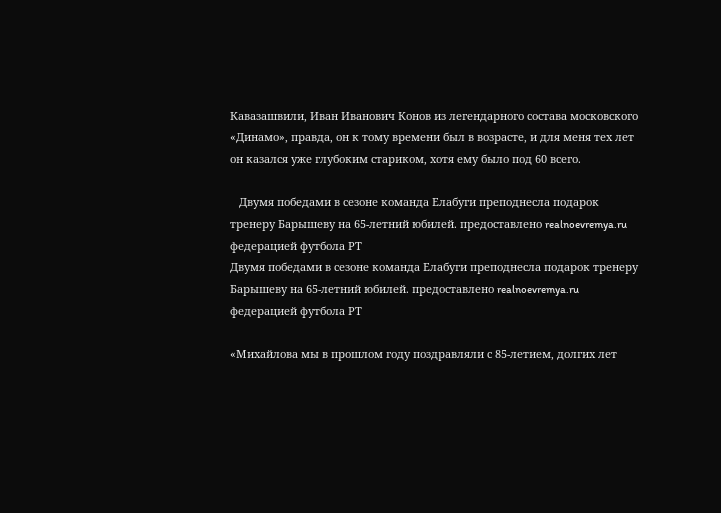Кавазашвили, Иван Иванович Конов из легендарного состава московского «Динамо», правда, он к тому времени был в возрасте, и для меня тех лет он казался уже глубоким стариком, хотя ему было под 60 всего.

   Двумя победами в сезоне команда Елабуги преподнесла подарок тренеру Барышеву на 65-летний юбилей. предоставлено realnoevremya.ru федерацией футбола РТ
Двумя победами в сезоне команда Елабуги преподнесла подарок тренеру Барышеву на 65-летний юбилей. предоставлено realnoevremya.ru федерацией футбола РТ

«Михайлова мы в прошлом году поздравляли с 85-летием, долгих лет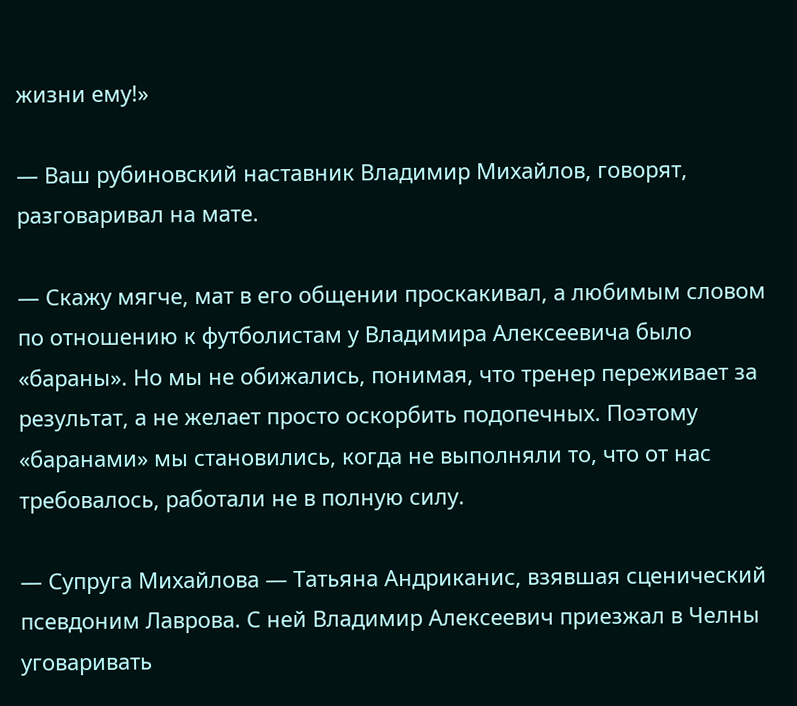жизни ему!»

— Ваш рубиновский наставник Владимир Михайлов, говорят, разговаривал на мате.

— Скажу мягче, мат в его общении проскакивал, а любимым словом по отношению к футболистам у Владимира Алексеевича было «бараны». Но мы не обижались, понимая, что тренер переживает за результат, а не желает просто оскорбить подопечных. Поэтому «баранами» мы становились, когда не выполняли то, что от нас требовалось, работали не в полную силу.

— Супруга Михайлова — Татьяна Андриканис, взявшая сценический псевдоним Лаврова. С ней Владимир Алексеевич приезжал в Челны уговаривать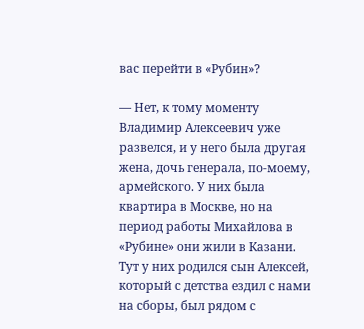вас перейти в «Рубин»?

— Нет, к тому моменту Владимир Алексеевич уже развелся, и у него была другая жена, дочь генерала, по-моему, армейского. У них была квартира в Москве, но на период работы Михайлова в «Рубине» они жили в Казани. Тут у них родился сын Алексей, который с детства ездил с нами на сборы, был рядом с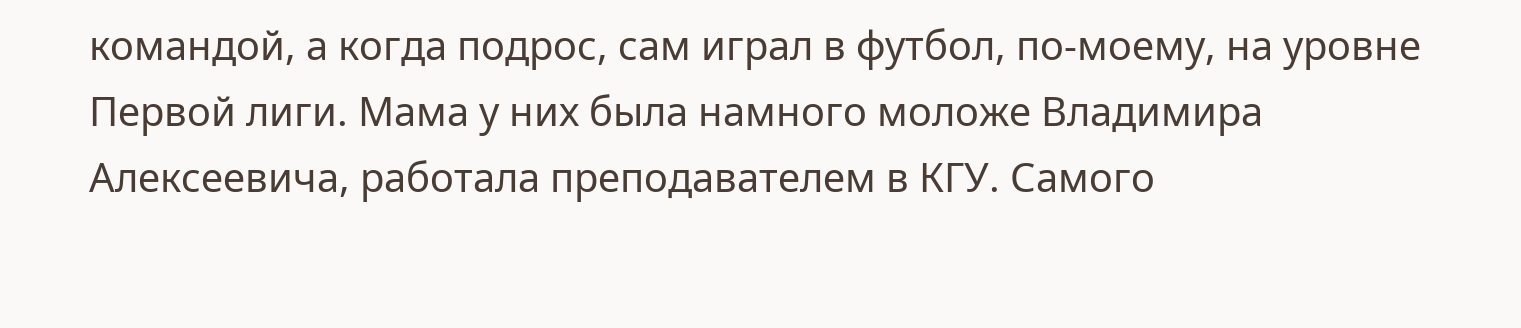командой, а когда подрос, сам играл в футбол, по-моему, на уровне Первой лиги. Мама у них была намного моложе Владимира Алексеевича, работала преподавателем в КГУ. Самого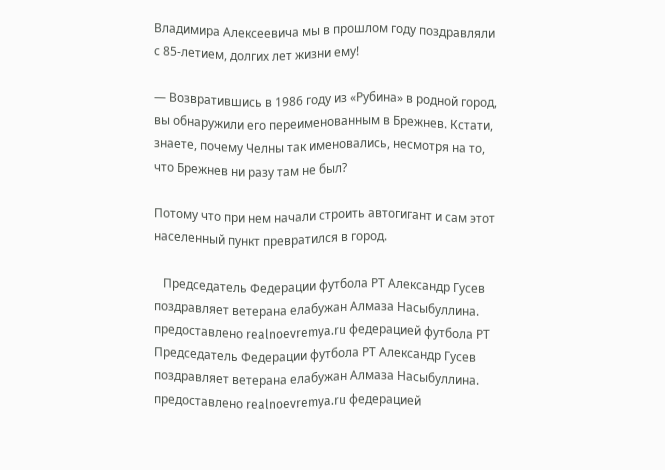Владимира Алексеевича мы в прошлом году поздравляли с 85-летием, долгих лет жизни ему!

— Возвратившись в 1986 году из «Рубина» в родной город, вы обнаружили его переименованным в Брежнев. Кстати, знаете, почему Челны так именовались, несмотря на то, что Брежнев ни разу там не был?

Потому что при нем начали строить автогигант и сам этот населенный пункт превратился в город.

   Председатель Федерации футбола РТ Александр Гусев поздравляет ветерана елабужан Алмаза Насыбуллина. предоставлено realnoevremya.ru федерацией футбола РТ
Председатель Федерации футбола РТ Александр Гусев поздравляет ветерана елабужан Алмаза Насыбуллина. предоставлено realnoevremya.ru федерацией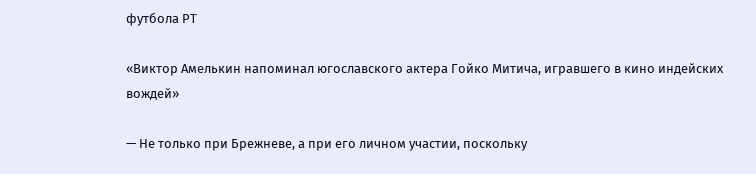футбола РТ

«Виктор Амелькин напоминал югославского актера Гойко Митича, игравшего в кино индейских вождей»

— Не только при Брежневе, а при его личном участии, поскольку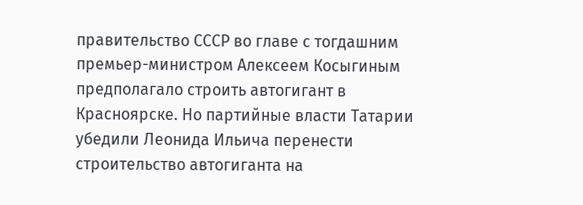правительство СССР во главе с тогдашним премьер-министром Алексеем Косыгиным предполагало строить автогигант в Красноярске. Но партийные власти Татарии убедили Леонида Ильича перенести строительство автогиганта на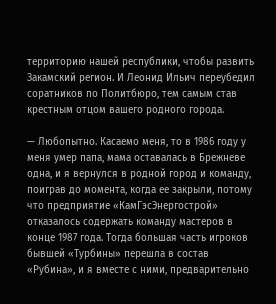территорию нашей республики, чтобы развить Закамский регион. И Леонид Ильич переубедил соратников по Политбюро, тем самым став крестным отцом вашего родного города.

— Любопытно. Касаемо меня, то в 1986 году у меня умер папа, мама оставалась в Брежневе одна, и я вернулся в родной город и команду, поиграв до момента, когда ее закрыли, потому что предприятие «КамГэсЭнергострой» отказалось содержать команду мастеров в конце 1987 года. Тогда большая часть игроков бывшей «Турбины» перешла в состав «Рубина», и я вместе с ними, предварительно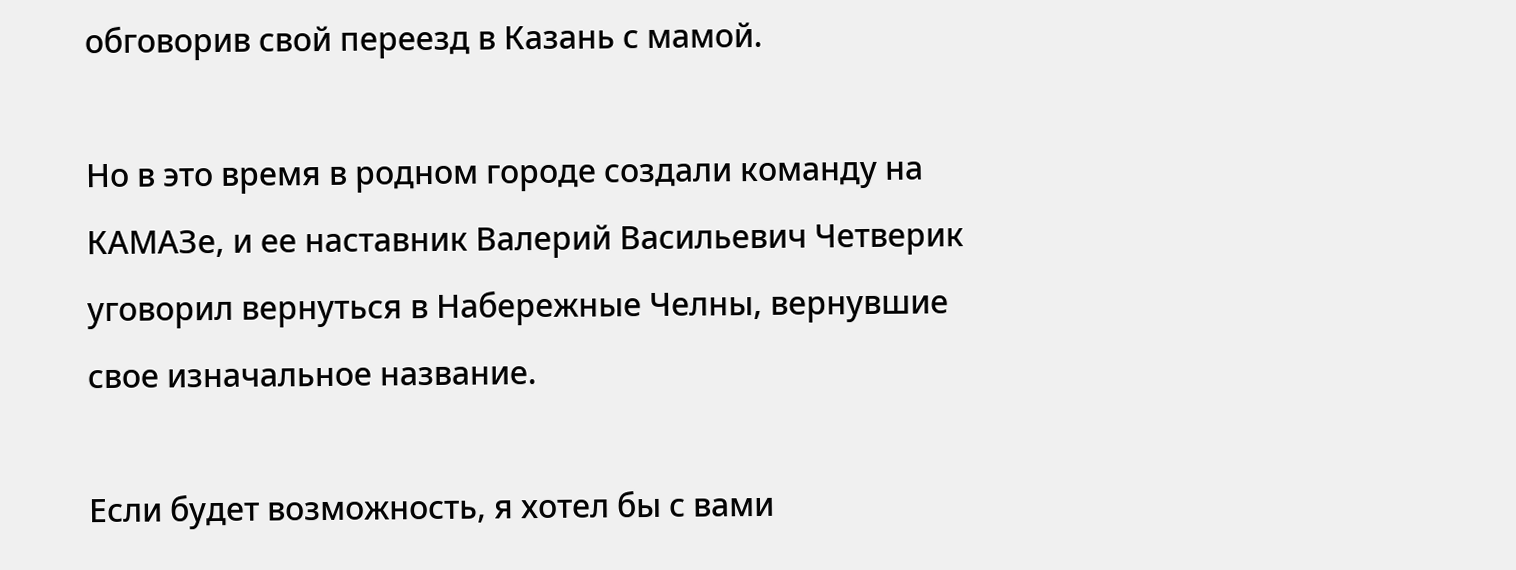обговорив свой переезд в Казань с мамой.

Но в это время в родном городе создали команду на КАМАЗе, и ее наставник Валерий Васильевич Четверик уговорил вернуться в Набережные Челны, вернувшие свое изначальное название.

Если будет возможность, я хотел бы с вами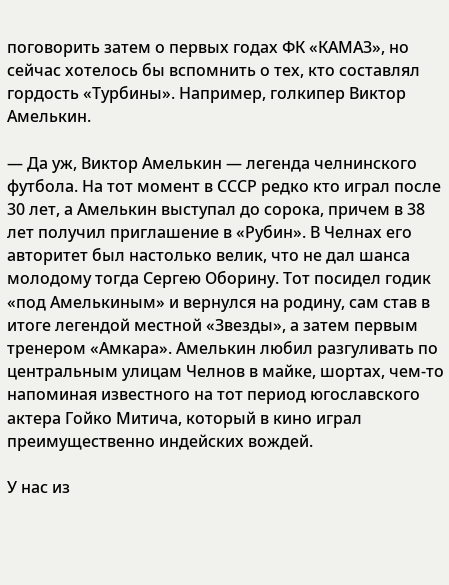поговорить затем о первых годах ФК «КАМАЗ», но сейчас хотелось бы вспомнить о тех, кто составлял гордость «Турбины». Например, голкипер Виктор Амелькин.

— Да уж, Виктор Амелькин — легенда челнинского футбола. На тот момент в СССР редко кто играл после 30 лет, а Амелькин выступал до сорока, причем в 38 лет получил приглашение в «Рубин». В Челнах его авторитет был настолько велик, что не дал шанса молодому тогда Сергею Оборину. Тот посидел годик «под Амелькиным» и вернулся на родину, сам став в итоге легендой местной «Звезды», а затем первым тренером «Амкара». Амелькин любил разгуливать по центральным улицам Челнов в майке, шортах, чем-то напоминая известного на тот период югославского актера Гойко Митича, который в кино играл преимущественно индейских вождей.

У нас из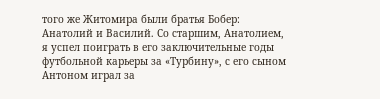того же Житомира были братья Бобер: Анатолий и Василий. Со старшим, Анатолием, я успел поиграть в его заключительные годы футбольной карьеры за «Турбину», с его сыном Антоном играл за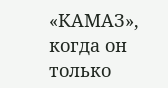«КАМАЗ», когда он только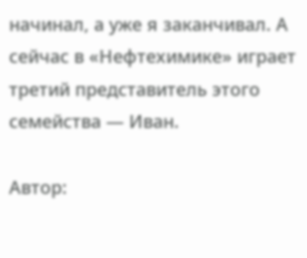начинал, а уже я заканчивал. А сейчас в «Нефтехимике» играет третий представитель этого семейства — Иван.

Автор: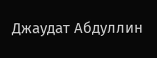Джаудат Абдуллин